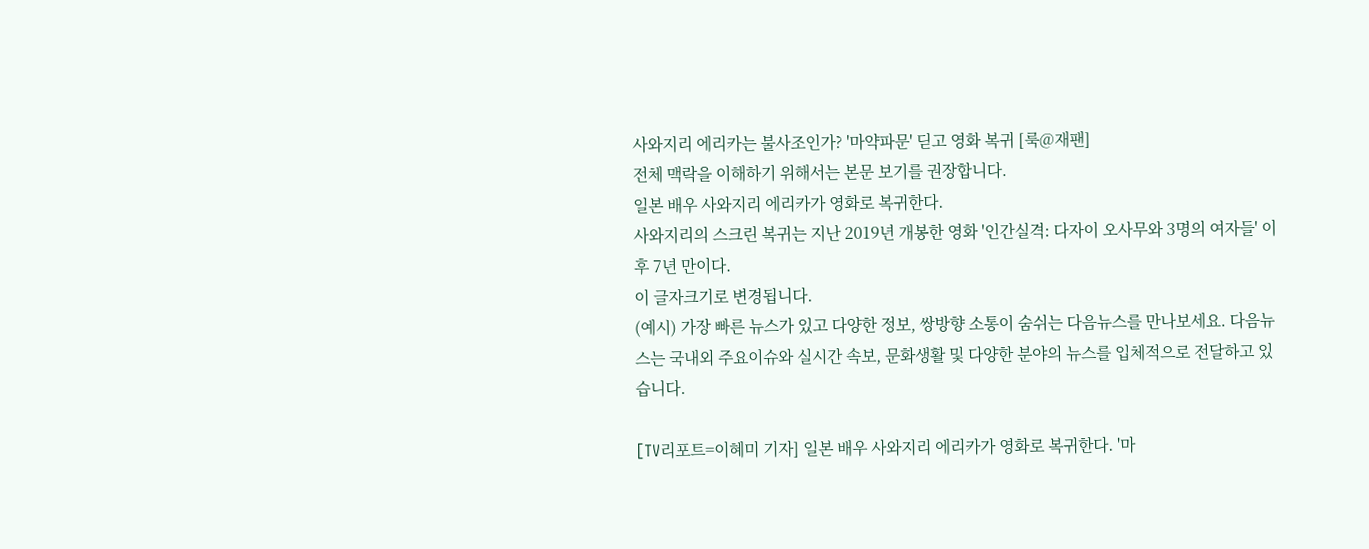사와지리 에리카는 불사조인가? '마약파문' 딛고 영화 복귀 [룩@재팬]
전체 맥락을 이해하기 위해서는 본문 보기를 권장합니다.
일본 배우 사와지리 에리카가 영화로 복귀한다.
사와지리의 스크린 복귀는 지난 2019년 개봉한 영화 '인간실격: 다자이 오사무와 3명의 여자들' 이후 7년 만이다.
이 글자크기로 변경됩니다.
(예시) 가장 빠른 뉴스가 있고 다양한 정보, 쌍방향 소통이 숨쉬는 다음뉴스를 만나보세요. 다음뉴스는 국내외 주요이슈와 실시간 속보, 문화생활 및 다양한 분야의 뉴스를 입체적으로 전달하고 있습니다.

[TV리포트=이혜미 기자] 일본 배우 사와지리 에리카가 영화로 복귀한다. '마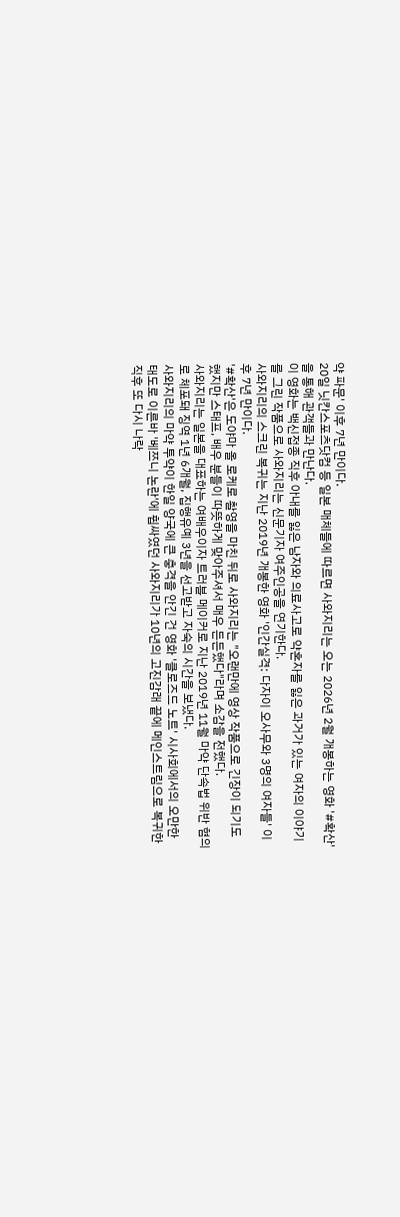약 파문' 이후 7년 만이다.
20일 닛칸스포츠닷컴 등 일본 매체들에 따르면 사와지리는 오는 2026년 2월 개봉하는 영화 '#확산'을 통해 관객들과 만난다.
이 영화는 백신접종 직후 아내를 잃은 남자와 의료사고로 약혼자를 잃은 과거가 있는 여자의 이야기를 그린 작품으로 사와지리는 신문기자 여주인공을 연기한다.
사와지리의 스크린 복귀는 지난 2019년 개봉한 영화 '인간실격: 다자이 오사무와 3명의 여자들' 이후 7년 만이다.
'#확산'은 도야마 올 로케로 촬영을 마친 뒤로 사와지리는 "오랜만에 영상 작품으로 긴장이 되기도 했지만 스태프, 배우 분들이 따뜻하게 맞아주셔서 매우 든든했다"라며 소감을 전했다.
사와지리는 일본을 대표하는 여배우이자 트러블 메이커로 지난 2019년 11월 마약 단속법 위반 혐의로 체포돼 징역 1년 6개월, 집행유예 3년을 선고받고 자숙의 시간을 보냈다.
사와지리의 마약 투약이 한일 양국에 큰 충격을 안긴 건 영화 '클로즈드 노트' 시사회에서의 오만한 태도로 이른바 '베쯔니 논란'에 휩싸였던 사와지리가 10년의 고진감래 끝에 메인스트림으로 복귀한 직후 또 다시 나락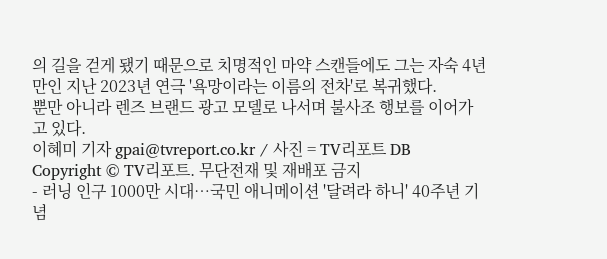의 길을 걷게 됐기 때문으로 치명적인 마약 스캔들에도 그는 자숙 4년 만인 지난 2023년 연극 '욕망이라는 이름의 전차'로 복귀했다.
뿐만 아니라 렌즈 브랜드 광고 모델로 나서며 불사조 행보를 이어가고 있다.
이혜미 기자 gpai@tvreport.co.kr / 사진 = TV리포트 DB
Copyright © TV리포트. 무단전재 및 재배포 금지
- 러닝 인구 1000만 시대…국민 애니메이션 '달려라 하니' 40주년 기념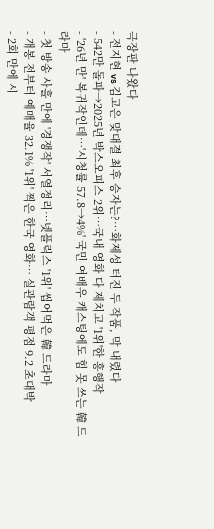극장판 나왔다
- 전지현 vs 김고은 맞대결 최후 승자는?…화제성 터진 두 작품, 막 내렸다
- 542만 돌파→2025년 박스오피스 2위…국내 영화 다 제치고 '1위'한 흥행작
- '26년 만' 복귀작인데…'시청률 57.8→4%' 국민 여배우 캐스팅에도 힘 못 쓰는 韓 드라마
- 첫 방송 사흘 만에 '경쟁작' 서열정리…넷플릭스 '1위' 씹어먹은 韓 드라마
- 개봉 전부터 예매율 32.1% '1위' 찍은 한국 영화… 실관람객 평점 9.2 초대박
- 2회 만에 시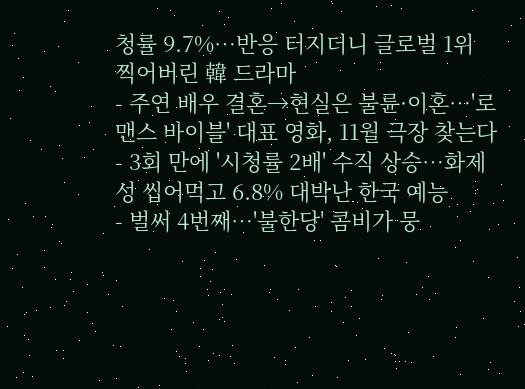청률 9.7%…반응 터지더니 글로벌 1위 찍어버린 韓 드라마
- 주연 배우 결혼→현실은 불륜·이혼…'로맨스 바이블' 대표 영화, 11월 극장 찾는다
- 3회 만에 '시청률 2배' 수직 상승…화제성 씹어먹고 6.8% 대박난 한국 예능
- 벌써 4번째…'불한당' 콤비가 뭉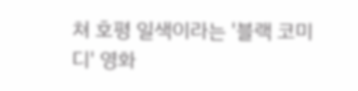쳐 호평 일색이라는 '블랙 코미디' 영화